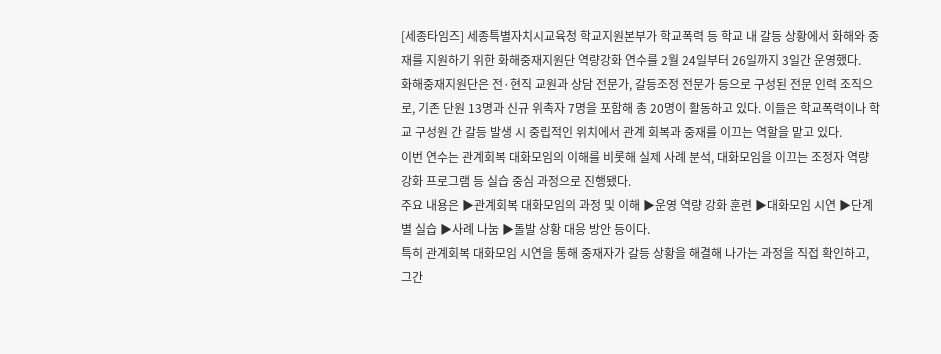[세종타임즈] 세종특별자치시교육청 학교지원본부가 학교폭력 등 학교 내 갈등 상황에서 화해와 중재를 지원하기 위한 화해중재지원단 역량강화 연수를 2월 24일부터 26일까지 3일간 운영했다.
화해중재지원단은 전·현직 교원과 상담 전문가, 갈등조정 전문가 등으로 구성된 전문 인력 조직으로, 기존 단원 13명과 신규 위촉자 7명을 포함해 총 20명이 활동하고 있다. 이들은 학교폭력이나 학교 구성원 간 갈등 발생 시 중립적인 위치에서 관계 회복과 중재를 이끄는 역할을 맡고 있다.
이번 연수는 관계회복 대화모임의 이해를 비롯해 실제 사례 분석, 대화모임을 이끄는 조정자 역량 강화 프로그램 등 실습 중심 과정으로 진행됐다.
주요 내용은 ▶관계회복 대화모임의 과정 및 이해 ▶운영 역량 강화 훈련 ▶대화모임 시연 ▶단계별 실습 ▶사례 나눔 ▶돌발 상황 대응 방안 등이다.
특히 관계회복 대화모임 시연을 통해 중재자가 갈등 상황을 해결해 나가는 과정을 직접 확인하고, 그간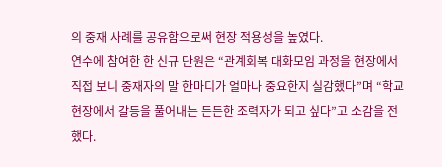의 중재 사례를 공유함으로써 현장 적용성을 높였다.
연수에 참여한 한 신규 단원은 “관계회복 대화모임 과정을 현장에서 직접 보니 중재자의 말 한마디가 얼마나 중요한지 실감했다”며 “학교 현장에서 갈등을 풀어내는 든든한 조력자가 되고 싶다”고 소감을 전했다.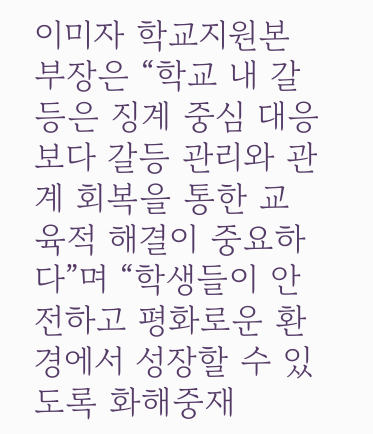이미자 학교지원본부장은 “학교 내 갈등은 징계 중심 대응보다 갈등 관리와 관계 회복을 통한 교육적 해결이 중요하다”며 “학생들이 안전하고 평화로운 환경에서 성장할 수 있도록 화해중재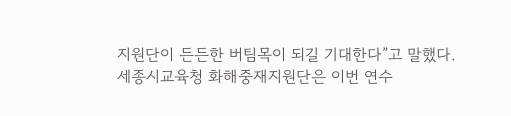지원단이 든든한 버팀목이 되길 기대한다”고 말했다.
세종시교육청 화해중재지원단은 이번 연수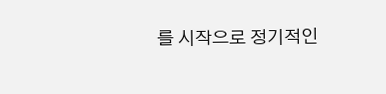를 시작으로 정기적인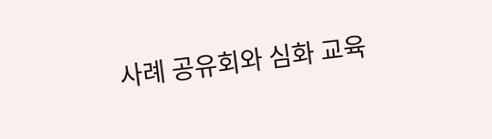사례 공유회와 심화 교육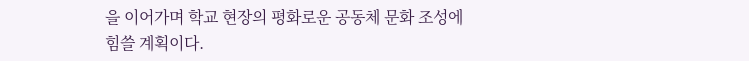을 이어가며 학교 현장의 평화로운 공동체 문화 조성에 힘쓸 계획이다.